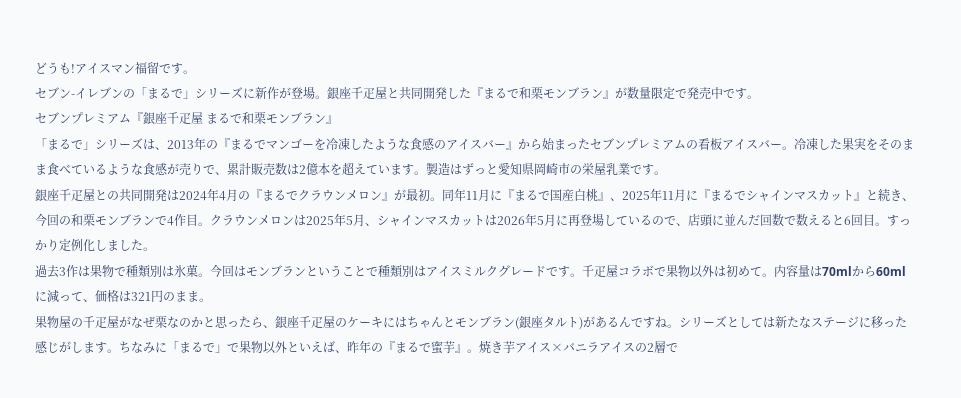どうも!アイスマン福留です。
セブン-イレブンの「まるで」シリーズに新作が登場。銀座千疋屋と共同開発した『まるで和栗モンブラン』が数量限定で発売中です。
セブンプレミアム『銀座千疋屋 まるで和栗モンブラン』
「まるで」シリーズは、2013年の『まるでマンゴーを冷凍したような食感のアイスバー』から始まったセブンプレミアムの看板アイスバー。冷凍した果実をそのまま食べているような食感が売りで、累計販売数は2億本を超えています。製造はずっと愛知県岡崎市の栄屋乳業です。
銀座千疋屋との共同開発は2024年4月の『まるでクラウンメロン』が最初。同年11月に『まるで国産白桃』、2025年11月に『まるでシャインマスカット』と続き、今回の和栗モンブランで4作目。クラウンメロンは2025年5月、シャインマスカットは2026年5月に再登場しているので、店頭に並んだ回数で数えると6回目。すっかり定例化しました。
過去3作は果物で種類別は氷菓。今回はモンブランということで種類別はアイスミルクグレードです。千疋屋コラボで果物以外は初めて。内容量は70mlから60mlに減って、価格は321円のまま。
果物屋の千疋屋がなぜ栗なのかと思ったら、銀座千疋屋のケーキにはちゃんとモンブラン(銀座タルト)があるんですね。シリーズとしては新たなステージに移った感じがします。ちなみに「まるで」で果物以外といえば、昨年の『まるで蜜芋』。焼き芋アイス×バニラアイスの2層で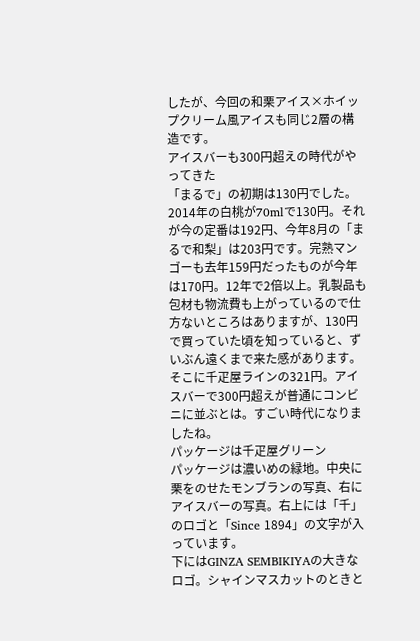したが、今回の和栗アイス×ホイップクリーム風アイスも同じ2層の構造です。
アイスバーも300円超えの時代がやってきた
「まるで」の初期は130円でした。2014年の白桃が70mlで130円。それが今の定番は192円、今年8月の「まるで和梨」は203円です。完熟マンゴーも去年159円だったものが今年は170円。12年で2倍以上。乳製品も包材も物流費も上がっているので仕方ないところはありますが、130円で買っていた頃を知っていると、ずいぶん遠くまで来た感があります。そこに千疋屋ラインの321円。アイスバーで300円超えが普通にコンビニに並ぶとは。すごい時代になりましたね。
パッケージは千疋屋グリーン
パッケージは濃いめの緑地。中央に栗をのせたモンブランの写真、右にアイスバーの写真。右上には「千」のロゴと「Since 1894」の文字が入っています。
下にはGINZA SEMBIKIYAの大きなロゴ。シャインマスカットのときと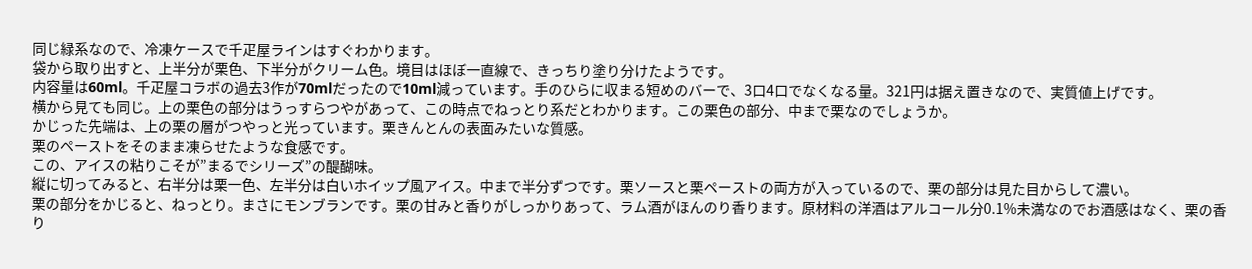同じ緑系なので、冷凍ケースで千疋屋ラインはすぐわかります。
袋から取り出すと、上半分が栗色、下半分がクリーム色。境目はほぼ一直線で、きっちり塗り分けたようです。
内容量は60ml。千疋屋コラボの過去3作が70mlだったので10ml減っています。手のひらに収まる短めのバーで、3口4口でなくなる量。321円は据え置きなので、実質値上げです。
横から見ても同じ。上の栗色の部分はうっすらつやがあって、この時点でねっとり系だとわかります。この栗色の部分、中まで栗なのでしょうか。
かじった先端は、上の栗の層がつやっと光っています。栗きんとんの表面みたいな質感。
栗のペーストをそのまま凍らせたような食感です。
この、アイスの粘りこそが”まるでシリーズ”の醍醐味。
縦に切ってみると、右半分は栗一色、左半分は白いホイップ風アイス。中まで半分ずつです。栗ソースと栗ペーストの両方が入っているので、栗の部分は見た目からして濃い。
栗の部分をかじると、ねっとり。まさにモンブランです。栗の甘みと香りがしっかりあって、ラム酒がほんのり香ります。原材料の洋酒はアルコール分0.1%未満なのでお酒感はなく、栗の香り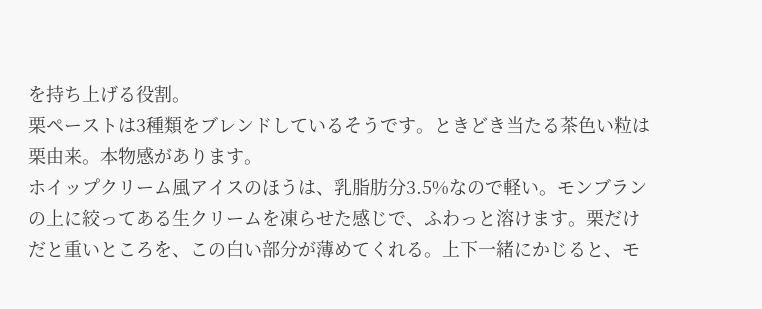を持ち上げる役割。
栗ペーストは3種類をブレンドしているそうです。ときどき当たる茶色い粒は栗由来。本物感があります。
ホイップクリーム風アイスのほうは、乳脂肪分3.5%なので軽い。モンブランの上に絞ってある生クリームを凍らせた感じで、ふわっと溶けます。栗だけだと重いところを、この白い部分が薄めてくれる。上下一緒にかじると、モ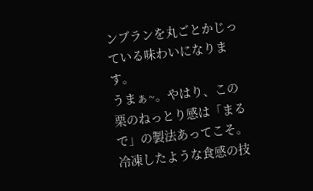ンブランを丸ごとかじっている味わいになります。
うまぁ~。やはり、この栗のねっとり感は「まるで」の製法あってこそ。冷凍したような食感の技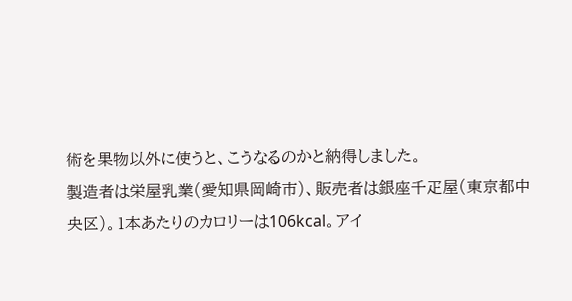術を果物以外に使うと、こうなるのかと納得しました。
製造者は栄屋乳業(愛知県岡崎市)、販売者は銀座千疋屋(東京都中央区)。1本あたりのカロリーは106kcal。アイ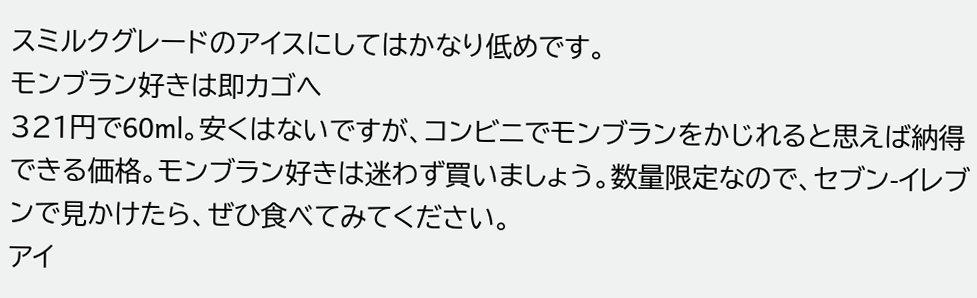スミルクグレードのアイスにしてはかなり低めです。
モンブラン好きは即カゴへ
321円で60ml。安くはないですが、コンビニでモンブランをかじれると思えば納得できる価格。モンブラン好きは迷わず買いましょう。数量限定なので、セブン-イレブンで見かけたら、ぜひ食べてみてください。
アイ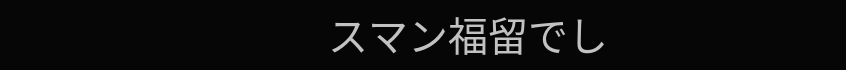スマン福留でし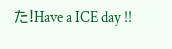た!Have a ICE day !!